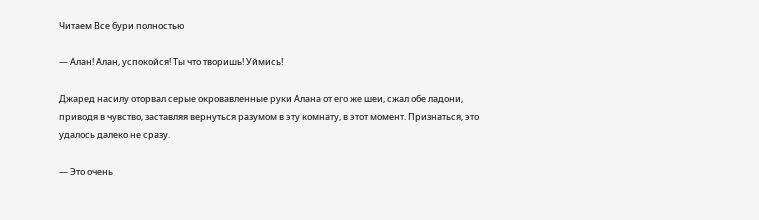Читаем Все бури полностью

— Алан! Алан, успокойся! Ты что творишь! Уймись!

Джаред насилу оторвал серые окровавленные руки Алана от его же шеи, сжал обе ладони, приводя в чувство, заставляя вернуться разумом в эту комнату, в этот момент. Признаться, это удалось далеко не сразу.

— Это очень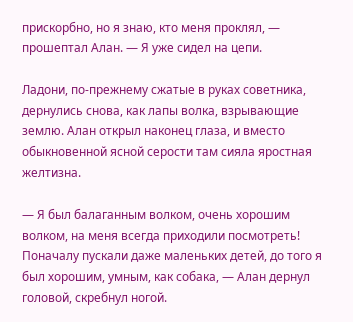прискорбно, но я знаю, кто меня проклял, — прошептал Алан. — Я уже сидел на цепи.

Ладони, по-прежнему сжатые в руках советника, дернулись снова, как лапы волка, взрывающие землю. Алан открыл наконец глаза, и вместо обыкновенной ясной серости там сияла яростная желтизна.

— Я был балаганным волком, очень хорошим волком, на меня всегда приходили посмотреть! Поначалу пускали даже маленьких детей, до того я был хорошим, умным, как собака, — Алан дернул головой, скребнул ногой.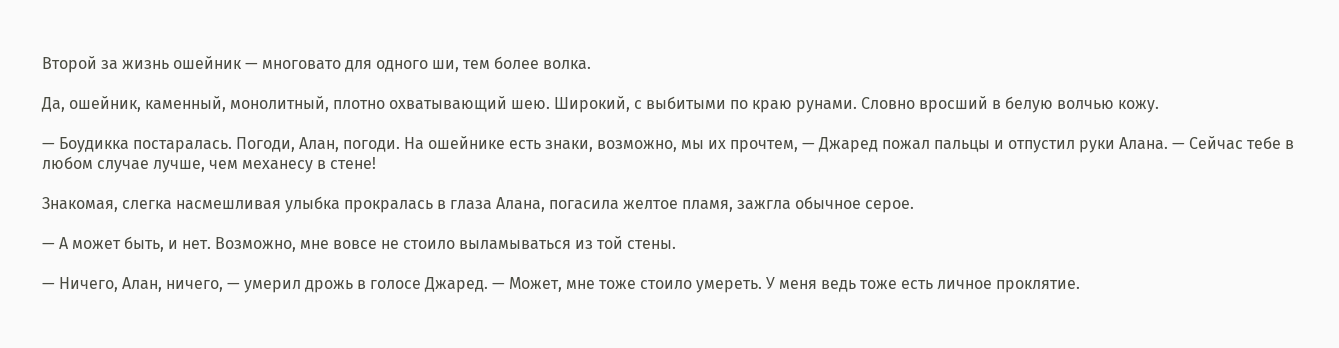Второй за жизнь ошейник — многовато для одного ши, тем более волка.

Да, ошейник, каменный, монолитный, плотно охватывающий шею. Широкий, с выбитыми по краю рунами. Словно вросший в белую волчью кожу.

— Боудикка постаралась. Погоди, Алан, погоди. На ошейнике есть знаки, возможно, мы их прочтем, — Джаред пожал пальцы и отпустил руки Алана. — Сейчас тебе в любом случае лучше, чем механесу в стене!

Знакомая, слегка насмешливая улыбка прокралась в глаза Алана, погасила желтое пламя, зажгла обычное серое.

— А может быть, и нет. Возможно, мне вовсе не стоило выламываться из той стены.

— Ничего, Алан, ничего, — умерил дрожь в голосе Джаред. — Может, мне тоже стоило умереть. У меня ведь тоже есть личное проклятие.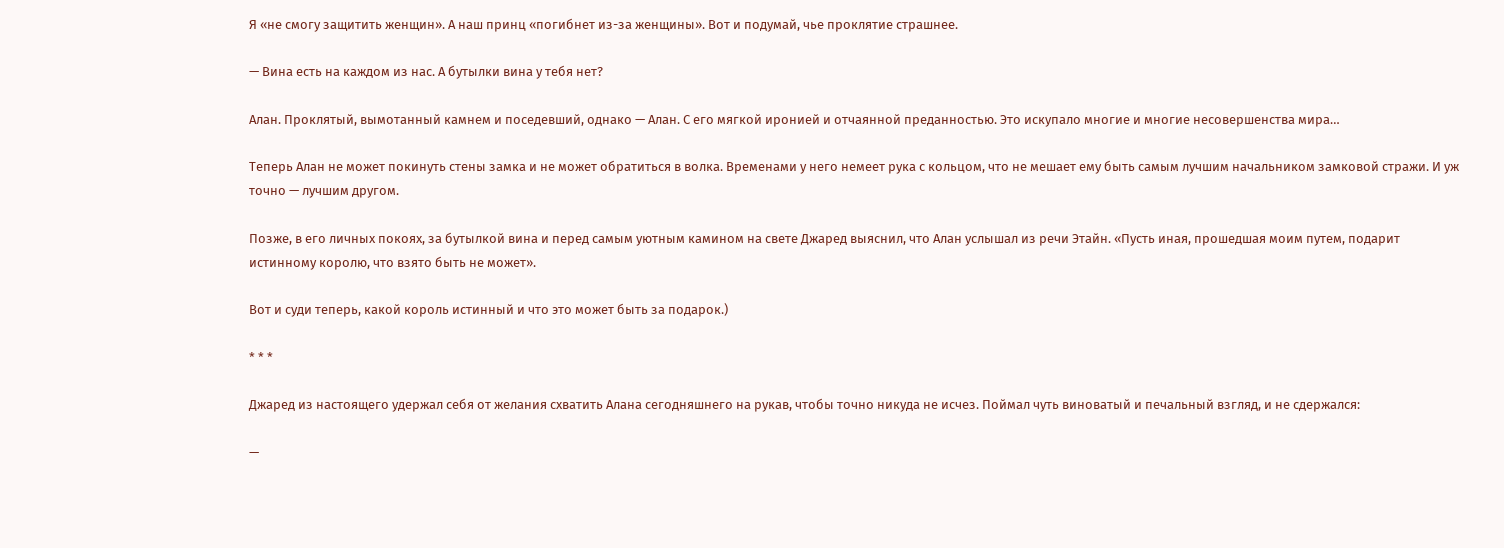Я «не смогу защитить женщин». А наш принц «погибнет из-за женщины». Вот и подумай, чье проклятие страшнее.

— Вина есть на каждом из нас. А бутылки вина у тебя нет?

Алан. Проклятый, вымотанный камнем и поседевший, однако — Алан. С его мягкой иронией и отчаянной преданностью. Это искупало многие и многие несовершенства мира…

Теперь Алан не может покинуть стены замка и не может обратиться в волка. Временами у него немеет рука с кольцом, что не мешает ему быть самым лучшим начальником замковой стражи. И уж точно — лучшим другом.

Позже, в его личных покоях, за бутылкой вина и перед самым уютным камином на свете Джаред выяснил, что Алан услышал из речи Этайн. «Пусть иная, прошедшая моим путем, подарит истинному королю, что взято быть не может».

Вот и суди теперь, какой король истинный и что это может быть за подарок.)

* * *

Джаред из настоящего удержал себя от желания схватить Алана сегодняшнего на рукав, чтобы точно никуда не исчез. Поймал чуть виноватый и печальный взгляд, и не сдержался:

—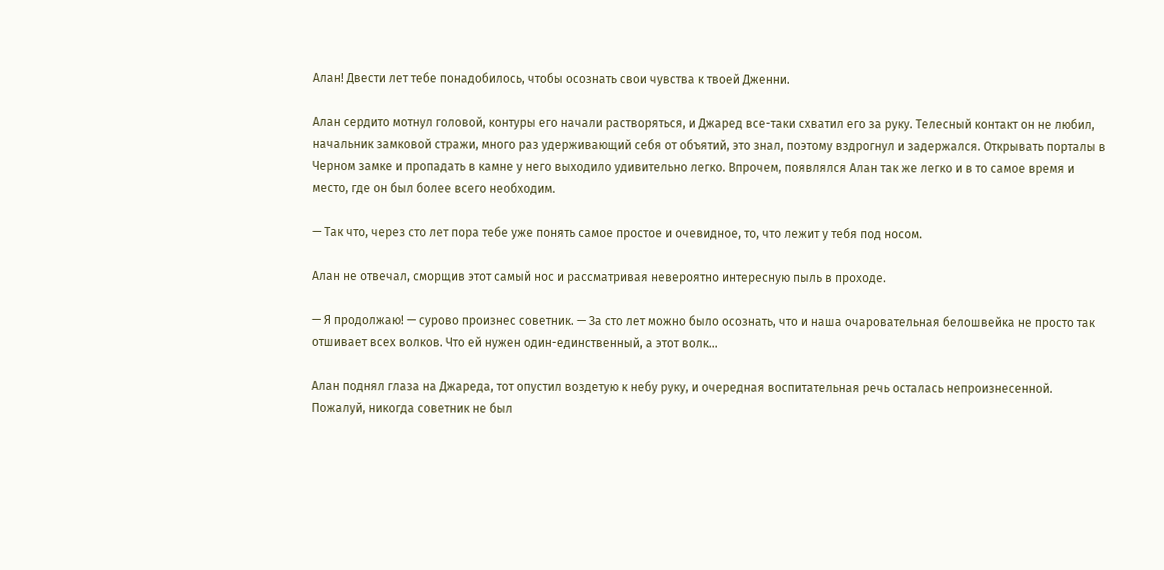Алан! Двести лет тебе понадобилось, чтобы осознать свои чувства к твоей Дженни.

Алан сердито мотнул головой, контуры его начали растворяться, и Джаред все-таки схватил его за руку. Телесный контакт он не любил, начальник замковой стражи, много раз удерживающий себя от объятий, это знал, поэтому вздрогнул и задержался. Открывать порталы в Черном замке и пропадать в камне у него выходило удивительно легко. Впрочем, появлялся Алан так же легко и в то самое время и место, где он был более всего необходим.

— Так что, через сто лет пора тебе уже понять самое простое и очевидное, то, что лежит у тебя под носом.

Алан не отвечал, сморщив этот самый нос и рассматривая невероятно интересную пыль в проходе.

— Я продолжаю! — сурово произнес советник. — За сто лет можно было осознать, что и наша очаровательная белошвейка не просто так отшивает всех волков. Что ей нужен один-единственный, а этот волк…

Алан поднял глаза на Джареда, тот опустил воздетую к небу руку, и очередная воспитательная речь осталась непроизнесенной. Пожалуй, никогда советник не был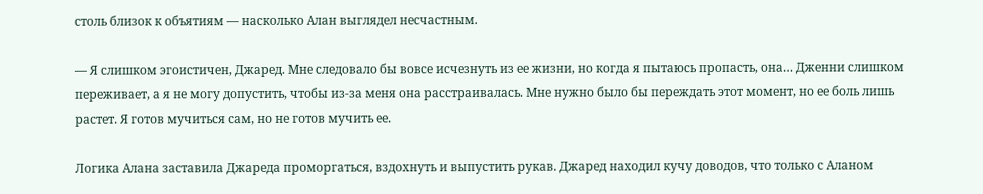столь близок к объятиям — насколько Алан выглядел несчастным.

— Я слишком эгоистичен, Джаред. Мне следовало бы вовсе исчезнуть из ее жизни, но когда я пытаюсь пропасть, она… Дженни слишком переживает, а я не могу допустить, чтобы из-за меня она расстраивалась. Мне нужно было бы переждать этот момент, но ее боль лишь растет. Я готов мучиться сам, но не готов мучить ее.

Логика Алана заставила Джареда проморгаться, вздохнуть и выпустить рукав. Джаред находил кучу доводов, что только с Аланом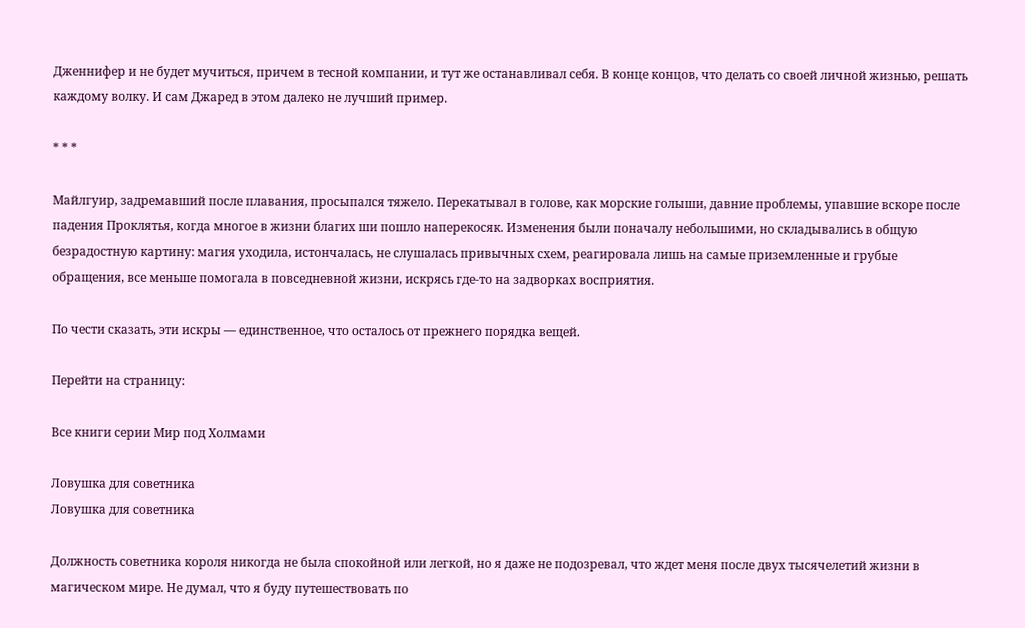Дженнифер и не будет мучиться, причем в тесной компании, и тут же останавливал себя. В конце концов, что делать со своей личной жизнью, решать каждому волку. И сам Джаред в этом далеко не лучший пример.

* * *

Майлгуир, задремавший после плавания, просыпался тяжело. Перекатывал в голове, как морские голыши, давние проблемы, упавшие вскоре после падения Проклятья, когда многое в жизни благих ши пошло наперекосяк. Изменения были поначалу небольшими, но складывались в общую безрадостную картину: магия уходила, истончалась, не слушалась привычных схем, реагировала лишь на самые приземленные и грубые обращения, все меньше помогала в повседневной жизни, искрясь где-то на задворках восприятия.

По чести сказать, эти искры — единственное, что осталось от прежнего порядка вещей.

Перейти на страницу:

Все книги серии Мир под Холмами

Ловушка для советника
Ловушка для советника

Должность советника короля никогда не была спокойной или легкой, но я даже не подозревал, что ждет меня после двух тысячелетий жизни в магическом мире. Не думал, что я буду путешествовать по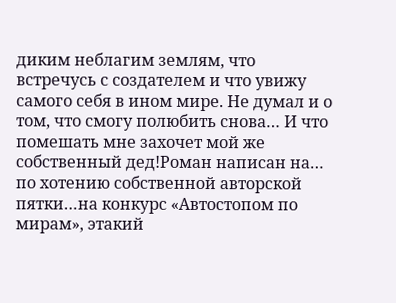диким неблагим землям, что встречусь с создателем и что увижу самого себя в ином мире. Не думал и о том, что смогу полюбить снова… И что помешать мне захочет мой же собственный дед!Роман написан на… по хотению собственной авторской пятки…на конкурс «Автостопом по мирам», этакий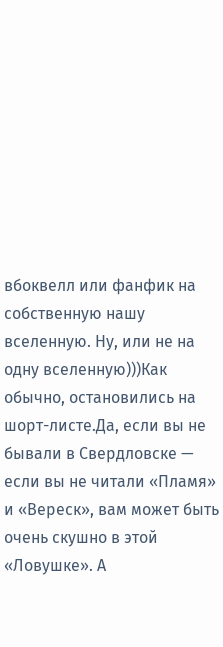вбоквелл или фанфик на собственную нашу вселенную. Ну, или не на одну вселенную)))Как обычно, остановились на шорт-листе.Да, если вы не бывали в Свердловске — если вы не читали «Пламя» и «Вереск», вам может быть очень скушно в этой «Ловушке». А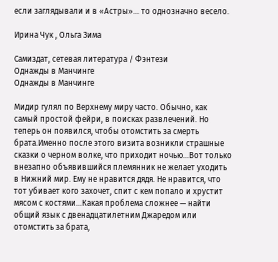если заглядывали и в «Астры»… то однозначно весело.

Ирина Чук , Ольга Зима

Самиздат, сетевая литература / Фэнтези
Однажды в Манчинге
Однажды в Манчинге

Мидир гулял по Верхнему миру часто. Обычно, как самый простой фейри, в поисках развлечений. Но теперь он появился, чтобы отомстить за смерть брата.Именно после этого визита возникли страшные сказки о черном волке, что приходит ночью…Вот только внезапно объявившийся племянник не желает уходить в Нижний мир. Ему не нравится дядя. Не нравится, что тот убивает кого захочет, спит с кем попало и хрустит мясом с костями…Какая проблема сложнее — найти общий язык с двенадцатилетним Джаредом или отомстить за брата,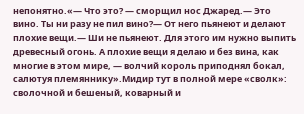непонятно.«— Что это? — сморщил нос Джаред.— Это вино. Ты ни разу не пил вино?— От него пьянеют и делают плохие вещи.— Ши не пьянеют. Для этого им нужно выпить древесный огонь. А плохие вещи я делаю и без вина, как многие в этом мире, — волчий король приподнял бокал, салютуя племяннику».Мидир тут в полной мере «сволк»: сволочной и бешеный, коварный и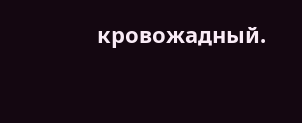кровожадный.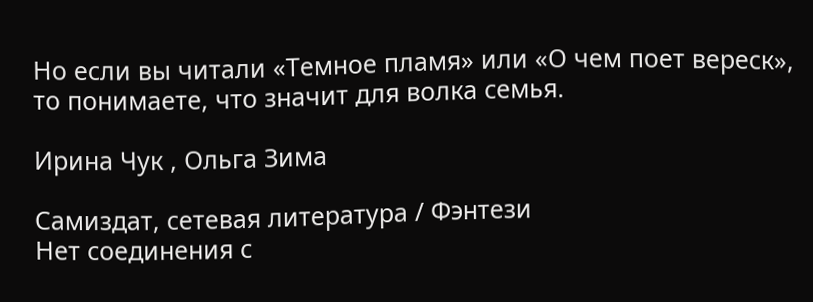Но если вы читали «Темное пламя» или «О чем поет вереск», то понимаете, что значит для волка семья.

Ирина Чук , Ольга Зима

Самиздат, сетевая литература / Фэнтези
Нет соединения с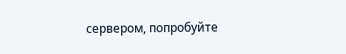сервером, попробуйте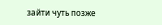зайти чуть позже